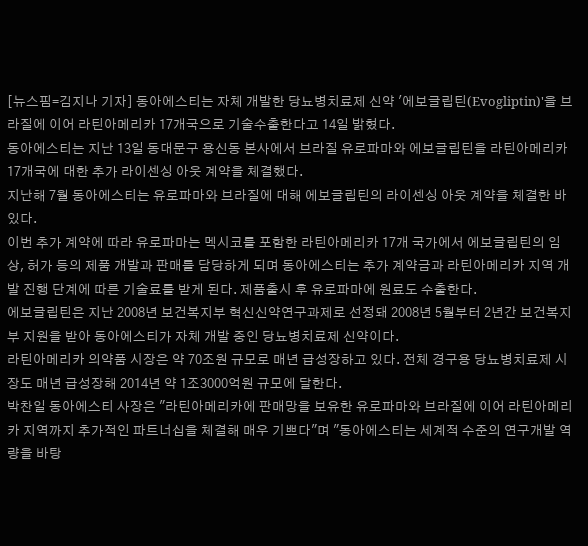[뉴스핌=김지나 기자] 동아에스티는 자체 개발한 당뇨병치료제 신약 '에보글립틴(Evogliptin)'을 브라질에 이어 라틴아메리카 17개국으로 기술수출한다고 14일 밝혔다.
동아에스티는 지난 13일 동대문구 용신동 본사에서 브라질 유로파마와 에보글립틴을 라틴아메리카 17개국에 대한 추가 라이센싱 아웃 계약을 체결했다.
지난해 7월 동아에스티는 유로파마와 브라질에 대해 에보글립틴의 라이센싱 아웃 계약을 체결한 바 있다.
이번 추가 계약에 따라 유로파마는 멕시코를 포함한 라틴아메리카 17개 국가에서 에보글립틴의 임상, 허가 등의 제품 개발과 판매를 담당하게 되며 동아에스티는 추가 계약금과 라틴아메리카 지역 개발 진행 단계에 따른 기술료를 받게 된다. 제품출시 후 유로파마에 원료도 수출한다.
에보글립틴은 지난 2008년 보건복지부 혁신신약연구과제로 선정돼 2008년 5월부터 2년간 보건복지부 지원을 받아 동아에스티가 자체 개발 중인 당뇨병치료제 신약이다.
라틴아메리카 의약품 시장은 약 70조원 규모로 매년 급성장하고 있다. 전체 경구용 당뇨병치료제 시장도 매년 급성장해 2014년 약 1조3000억원 규모에 달한다.
박찬일 동아에스티 사장은 "라틴아메리카에 판매망을 보유한 유로파마와 브라질에 이어 라틴아메리카 지역까지 추가적인 파트너십을 체결해 매우 기쁘다"며 "동아에스티는 세계적 수준의 연구개발 역량을 바탕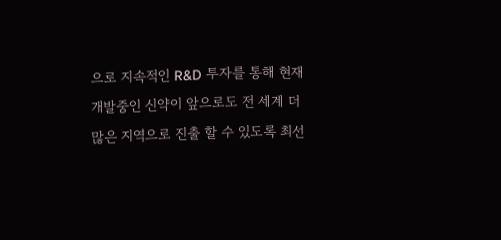으로 지속적인 R&D 투자를 통해 현재 개발중인 신약이 앞으로도 전 세계 더 많은 지역으로 진출 할 수 있도록 최선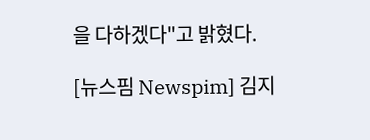을 다하겠다"고 밝혔다.

[뉴스핌 Newspim] 김지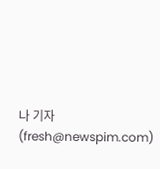나 기자 (fresh@newspim.com)